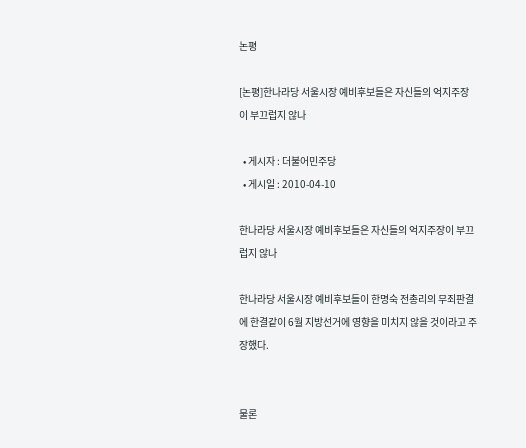논평

[논평]한나라당 서울시장 예비후보들은 자신들의 억지주장이 부끄럽지 않나

  • 게시자 : 더불어민주당
  • 게시일 : 2010-04-10

한나라당 서울시장 예비후보들은 자신들의 억지주장이 부끄럽지 않나

한나라당 서울시장 예비후보들이 한명숙 전총리의 무죄판결에 한결같이 6월 지방선거에 영향을 미치지 않을 것이라고 주장했다.


물론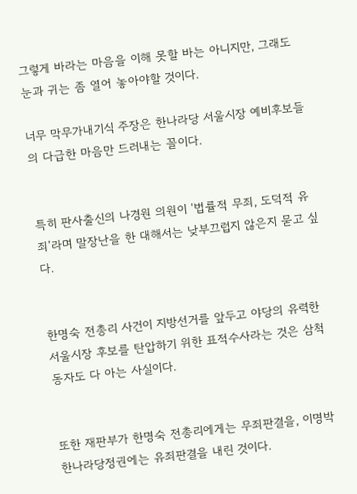그렇게 바라는 마음을 이해 못할 바는 아니지만, 그래도 눈과 귀는 좀 열어 놓아야할 것이다.

너무 막무가내기식 주장은 한나라당 서울시장 예비후보들의 다급한 마음만 드러내는 꼴이다.


특히 판사출신의 나경원 의원이 ‘법률적 무죄, 도덕적 유죄’라며 말장난을 한 대해서는 낮부끄럽지 않은지 묻고 싶다.


한명숙 전총리 사건이 지방선거를 앞두고 야당의 유력한 서울시장 후보를 탄압하기 위한 표적수사라는 것은 삼척동자도 다 아는 사실이다.


또한 재판부가 한명숙 전총리에게는 무죄판결을, 이명박 한나라당정권에는 유죄판결을 내린 것이다.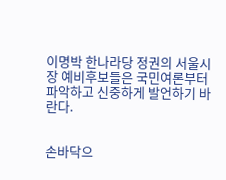이명박 한나라당 정권의 서울시장 예비후보들은 국민여론부터 파악하고 신중하게 발언하기 바란다.


손바닥으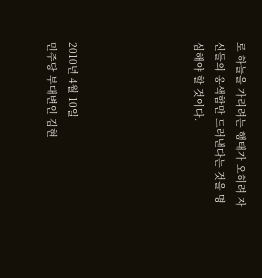로 하늘을 가리려는 행태가 오히려 자신들의 옹색함만 드러낸다는 것을 명심해야 할 것이다.





2010년 4월 10일
민주당 부대변인 김현